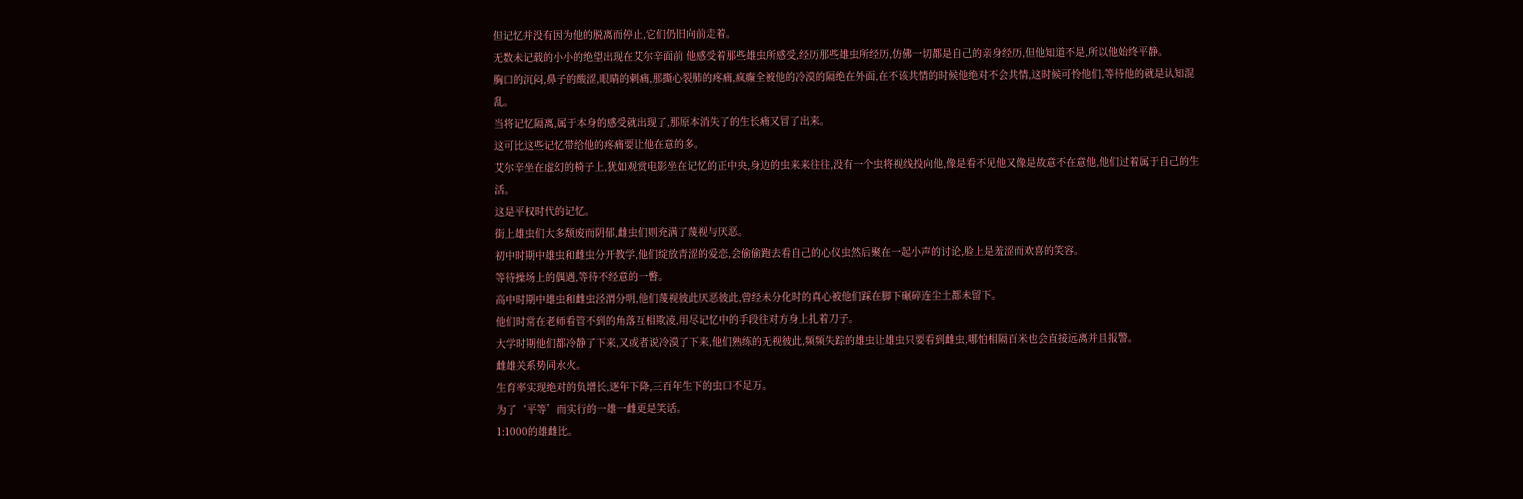但记忆并没有因为他的脱离而停止,它们仍旧向前走着。
无数未记载的小小的绝望出现在艾尔辛面前 他感受着那些雄虫所感受,经历那些雄虫所经历,仿佛一切都是自己的亲身经历,但他知道不是,所以他始终平静。
胸口的沉闷,鼻子的酸涩,眼睛的刺痛,那撕心裂肺的疼痛,疯癫全被他的冷漠的隔绝在外面,在不该共情的时候他绝对不会共情,这时候可怜他们,等待他的就是认知混乱。
当将记忆隔离,属于本身的感受就出现了,那原本消失了的生长痛又冒了出来。
这可比这些记忆带给他的疼痛要让他在意的多。
艾尔辛坐在虚幻的椅子上,犹如观赏电影坐在记忆的正中央,身边的虫来来往往,没有一个虫将视线投向他,像是看不见他又像是故意不在意他,他们过着属于自己的生活。
这是平权时代的记忆。
街上雄虫们大多颓废而阴郁,雌虫们则充满了蔑视与厌恶。
初中时期中雄虫和雌虫分开教学,他们绽放青涩的爱恋,会偷偷跑去看自己的心仪虫然后聚在一起小声的讨论,脸上是羞涩而欢喜的笑容。
等待操场上的偶遇,等待不经意的一瞥。
高中时期中雄虫和雌虫泾渭分明,他们蔑视彼此厌恶彼此,曾经未分化时的真心被他们踩在脚下碾碎连尘土都未留下。
他们时常在老师看管不到的角落互相欺凌,用尽记忆中的手段往对方身上扎着刀子。
大学时期他们都冷静了下来,又或者说冷漠了下来,他们熟练的无视彼此,频频失踪的雄虫让雄虫只要看到雌虫,哪怕相隔百米也会直接远离并且报警。
雌雄关系势同水火。
生育率实现绝对的负增长,逐年下降,三百年生下的虫口不足万。
为了‘平等’而实行的一雄一雌更是笑话。
1:1000的雄雌比。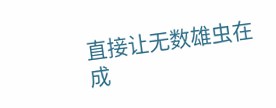直接让无数雄虫在成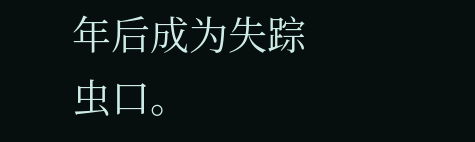年后成为失踪虫口。